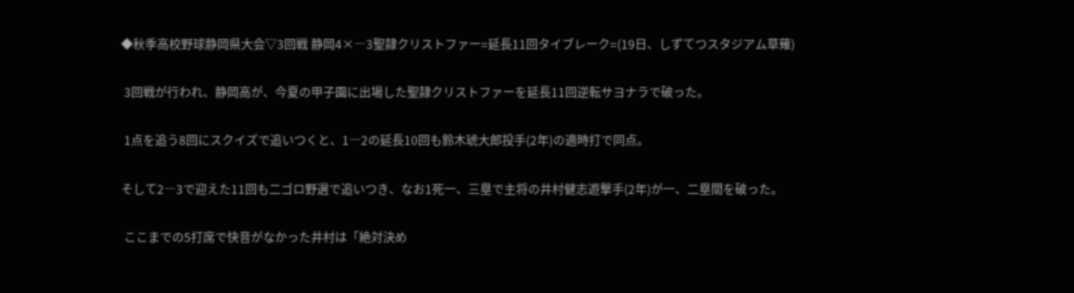◆秋季高校野球静岡県大会▽3回戦 静岡4×―3聖隷クリストファー=延長11回タイブレーク=(19日、しずてつスタジアム草薙)

 3回戦が行われ、静岡高が、今夏の甲子園に出場した聖隷クリストファーを延長11回逆転サヨナラで破った。

 1点を追う8回にスクイズで追いつくと、1―2の延長10回も鈴木琥大郎投手(2年)の適時打で同点。

そして2―3で迎えた11回も二ゴロ野選で追いつき、なお1死一、三塁で主将の井村健志遊撃手(2年)が一、二塁間を破った。

 ここまでの5打席で快音がなかった井村は「絶対決め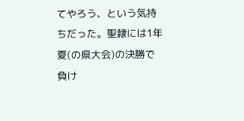てやろう、という気持ちだった。聖隷には1年夏(の県大会)の決勝で負け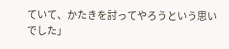ていて、かたきを討ってやろうという思いでした」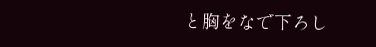と胸をなで下ろし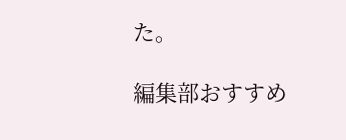た。

編集部おすすめ